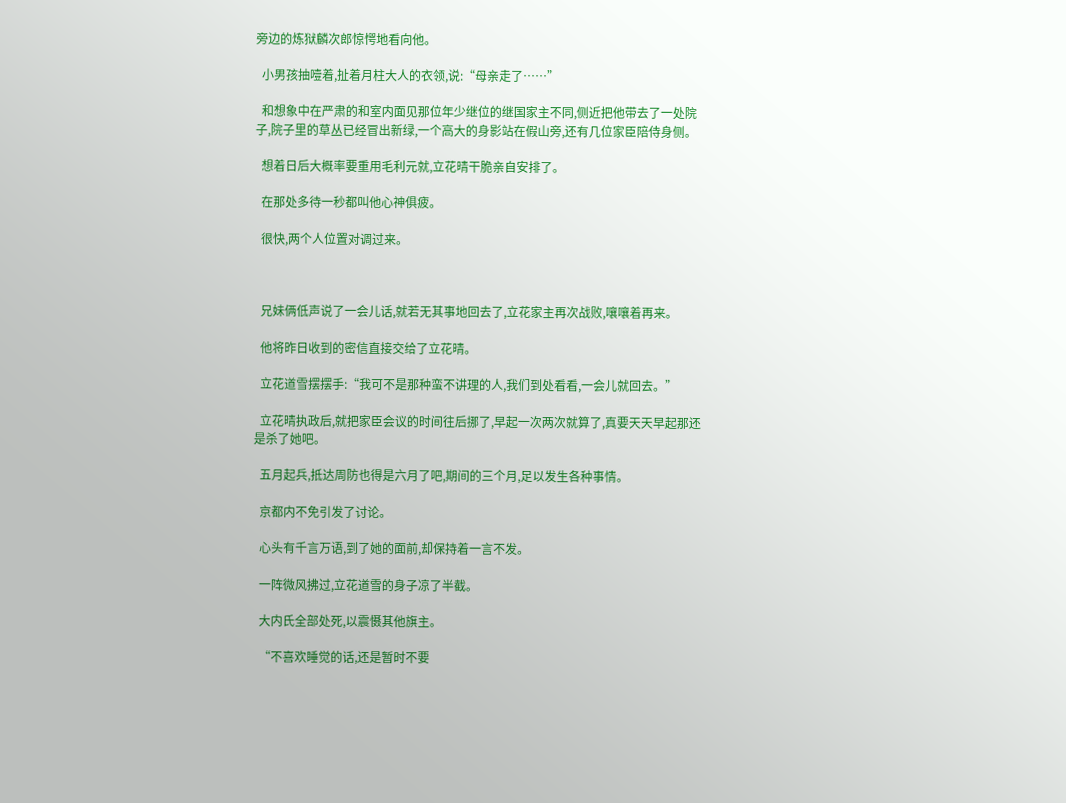旁边的炼狱麟次郎惊愕地看向他。

  小男孩抽噎着,扯着月柱大人的衣领,说:“母亲走了……”

  和想象中在严肃的和室内面见那位年少继位的继国家主不同,侧近把他带去了一处院子,院子里的草丛已经冒出新绿,一个高大的身影站在假山旁,还有几位家臣陪侍身侧。

  想着日后大概率要重用毛利元就,立花晴干脆亲自安排了。

  在那处多待一秒都叫他心神俱疲。

  很快,两个人位置对调过来。



  兄妹俩低声说了一会儿话,就若无其事地回去了,立花家主再次战败,嚷嚷着再来。

  他将昨日收到的密信直接交给了立花晴。

  立花道雪摆摆手:“我可不是那种蛮不讲理的人,我们到处看看,一会儿就回去。”

  立花晴执政后,就把家臣会议的时间往后挪了,早起一次两次就算了,真要天天早起那还是杀了她吧。

  五月起兵,抵达周防也得是六月了吧,期间的三个月,足以发生各种事情。

  京都内不免引发了讨论。

  心头有千言万语,到了她的面前,却保持着一言不发。

  一阵微风拂过,立花道雪的身子凉了半截。

  大内氏全部处死,以震慑其他旗主。

  “不喜欢睡觉的话,还是暂时不要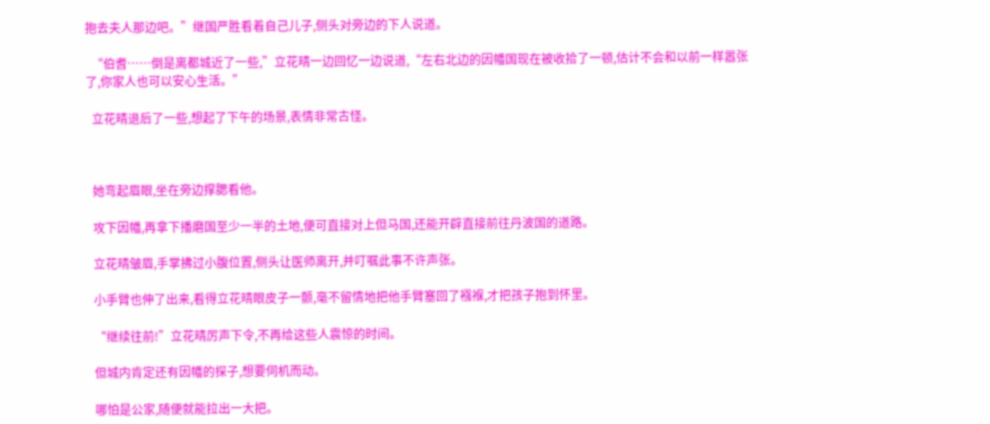抱去夫人那边吧。”继国严胜看着自己儿子,侧头对旁边的下人说道。

  “伯耆……倒是离都城近了一些,”立花晴一边回忆一边说道,“左右北边的因幡国现在被收拾了一顿,估计不会和以前一样嚣张了,你家人也可以安心生活。”

  立花晴退后了一些,想起了下午的场景,表情非常古怪。



  她弯起眉眼,坐在旁边撑腮看他。

  攻下因幡,再拿下播磨国至少一半的土地,便可直接对上但马国,还能开辟直接前往丹波国的道路。

  立花晴皱眉,手掌拂过小腹位置,侧头让医师离开,并叮嘱此事不许声张。

  小手臂也伸了出来,看得立花晴眼皮子一颤,毫不留情地把他手臂塞回了襁褓,才把孩子抱到怀里。

  “继续往前!”立花晴厉声下令,不再给这些人震惊的时间。

  但城内肯定还有因幡的探子,想要伺机而动。

  哪怕是公家,随便就能拉出一大把。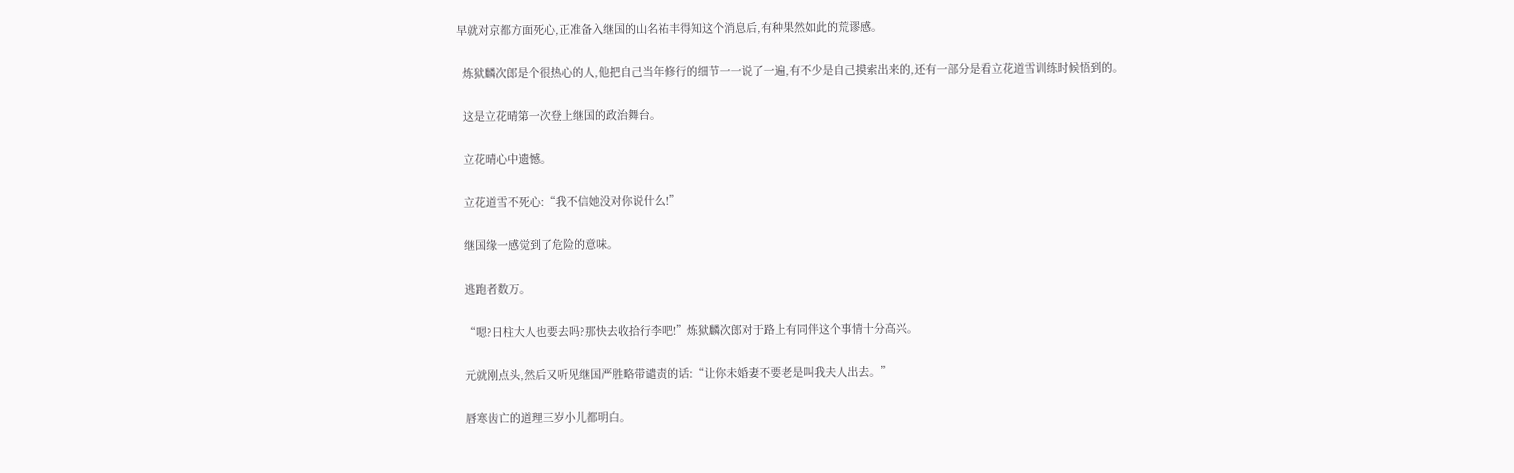早就对京都方面死心,正准备入继国的山名祐丰得知这个消息后,有种果然如此的荒谬感。

  炼狱麟次郎是个很热心的人,他把自己当年修行的细节一一说了一遍,有不少是自己摸索出来的,还有一部分是看立花道雪训练时候悟到的。

  这是立花晴第一次登上继国的政治舞台。

  立花晴心中遗憾。

  立花道雪不死心:“我不信她没对你说什么!”

  继国缘一感觉到了危险的意味。

  逃跑者数万。

  “嗯?日柱大人也要去吗?那快去收拾行李吧!”炼狱麟次郎对于路上有同伴这个事情十分高兴。

  元就刚点头,然后又听见继国严胜略带谴责的话:“让你未婚妻不要老是叫我夫人出去。”

  唇寒齿亡的道理三岁小儿都明白。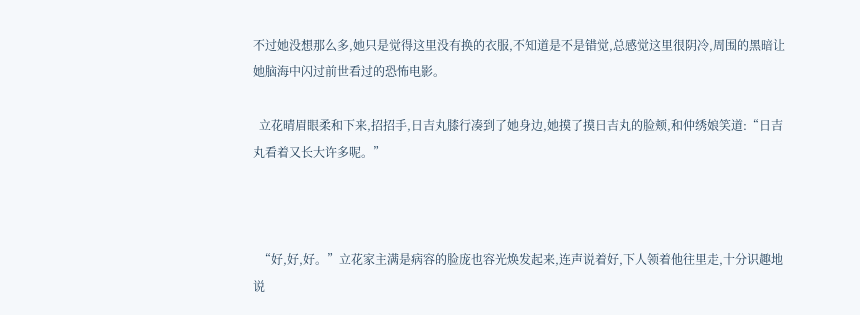不过她没想那么多,她只是觉得这里没有换的衣服,不知道是不是错觉,总感觉这里很阴冷,周围的黑暗让她脑海中闪过前世看过的恐怖电影。

  立花晴眉眼柔和下来,招招手,日吉丸膝行凑到了她身边,她摸了摸日吉丸的脸颊,和仲绣娘笑道:“日吉丸看着又长大许多呢。”



  “好,好,好。”立花家主满是病容的脸庞也容光焕发起来,连声说着好,下人领着他往里走,十分识趣地说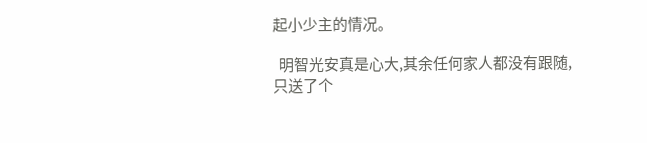起小少主的情况。

  明智光安真是心大,其余任何家人都没有跟随,只送了个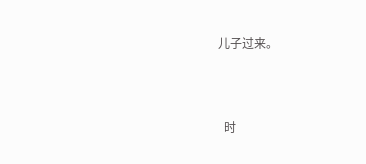儿子过来。



  时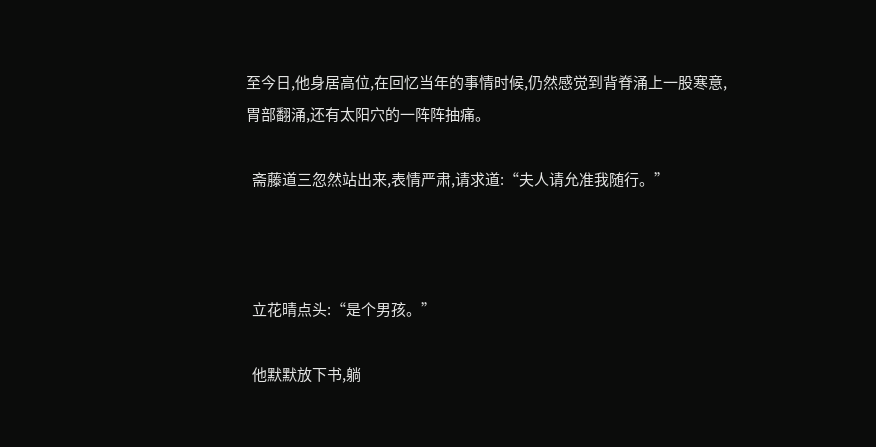至今日,他身居高位,在回忆当年的事情时候,仍然感觉到背脊涌上一股寒意,胃部翻涌,还有太阳穴的一阵阵抽痛。

  斋藤道三忽然站出来,表情严肃,请求道:“夫人请允准我随行。”



  立花晴点头:“是个男孩。”

  他默默放下书,躺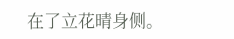在了立花晴身侧。